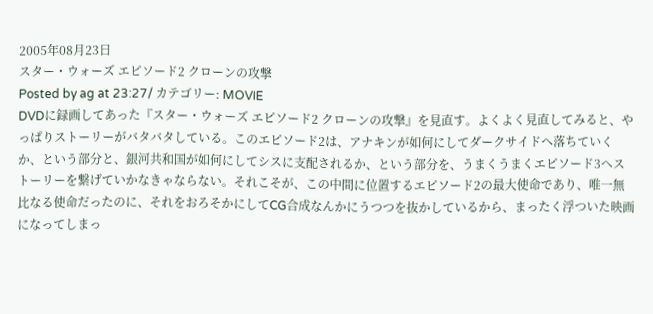2005年08月23日
スター・ウォーズ エピソード2 クローンの攻撃
Posted by ag at 23:27/ カテゴリー: MOVIE
DVDに録画してあった『スター・ウォーズ エピソード2 クローンの攻撃』を見直す。よくよく見直してみると、やっぱりストーリーがバタバタしている。このエピソード2は、アナキンが如何にしてダークサイドへ落ちていくか、という部分と、銀河共和国が如何にしてシスに支配されるか、という部分を、うまくうまくエピソード3へストーリーを繋げていかなきゃならない。それこそが、この中間に位置するエピソード2の最大使命であり、唯一無比なる使命だったのに、それをおろそかにしてCG合成なんかにうつつを抜かしているから、まったく浮ついた映画になってしまっ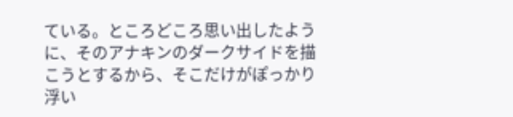ている。ところどころ思い出したように、そのアナキンのダークサイドを描こうとするから、そこだけがぽっかり浮い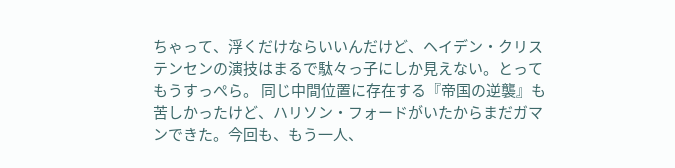ちゃって、浮くだけならいいんだけど、ヘイデン・クリステンセンの演技はまるで駄々っ子にしか見えない。とってもうすっぺら。 同じ中間位置に存在する『帝国の逆襲』も苦しかったけど、ハリソン・フォードがいたからまだガマンできた。今回も、もう一人、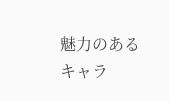魅力のあるキャラ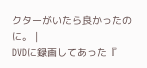クターがいたら良かったのに。 |
DVDに録画してあった『